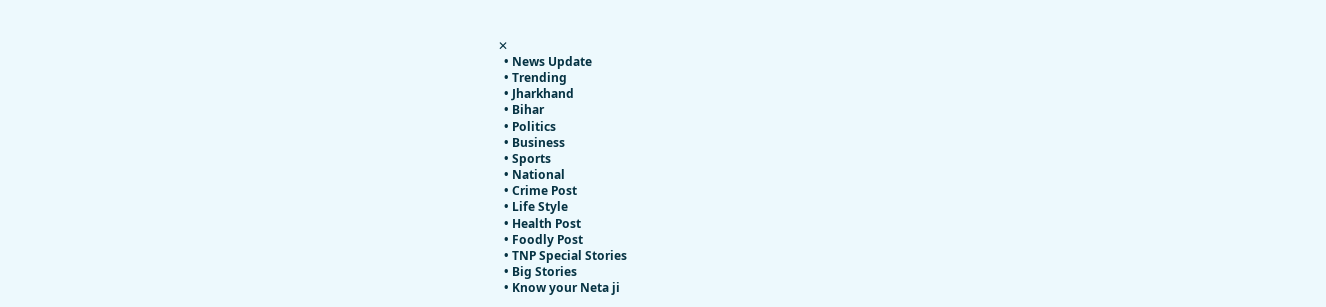✕
  • News Update
  • Trending
  • Jharkhand
  • Bihar
  • Politics
  • Business
  • Sports
  • National
  • Crime Post
  • Life Style
  • Health Post
  • Foodly Post
  • TNP Special Stories
  • Big Stories
  • Know your Neta ji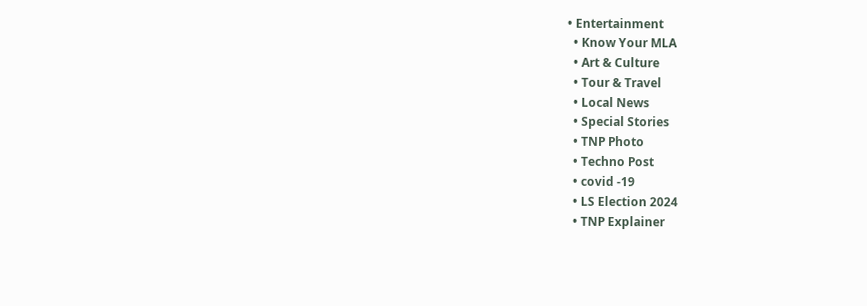• Entertainment
  • Know Your MLA
  • Art & Culture
  • Tour & Travel
  • Local News
  • Special Stories
  • TNP Photo
  • Techno Post
  • covid -19
  • LS Election 2024
  • TNP Explainer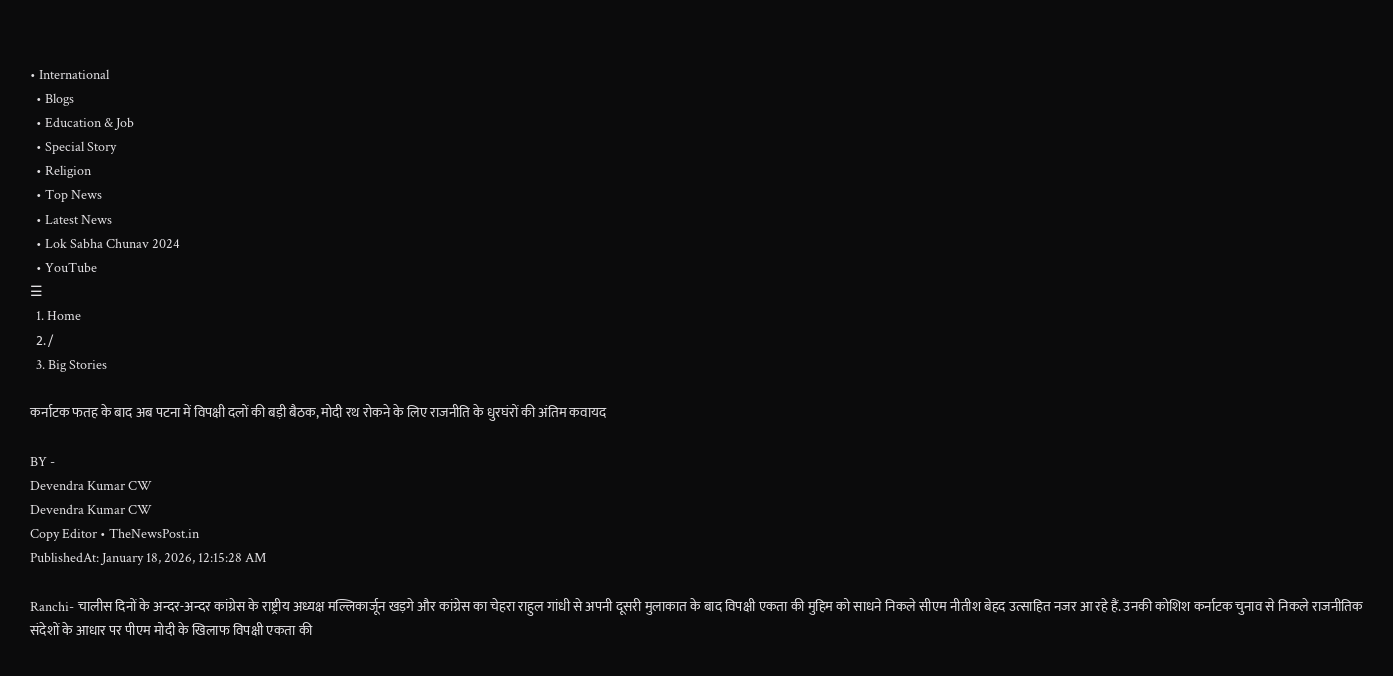• International
  • Blogs
  • Education & Job
  • Special Story
  • Religion
  • Top News
  • Latest News
  • Lok Sabha Chunav 2024
  • YouTube
☰
  1. Home
  2. /
  3. Big Stories

कर्नाटक फतह के बाद अब पटना में विपक्षी दलों की बड़ी बैठक, मोदी रथ रोकने के लिए राजनीति के धुरघंरों की अंतिम कवायद

BY -
Devendra Kumar CW
Devendra Kumar CW
Copy Editor • TheNewsPost.in
PublishedAt: January 18, 2026, 12:15:28 AM

Ranchi- चालीस दिनों के अन्दर-अन्दर कांग्रेस के राष्ट्रीय अध्यक्ष मल्लिकार्जून खड़गे और कांग्रेस का चेहरा राहुल गांधी से अपनी दूसरी मुलाकात के बाद विपक्षी एकता की मुहिम को साधने निकले सीएम नीतीश बेहद उत्साहित नजर आ रहे हैं. उनकी कोशिश कर्नाटक चुनाव से निकले राजनीतिक संदेशों के आधार पर पीएम मोदी के खिलाफ विपक्षी एकता की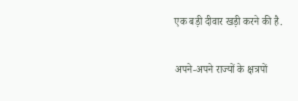एक बड़ी दीवार खड़ी करने की है.

अपने-अपने राज्यों के क्षत्रपों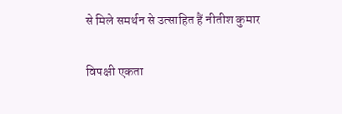से मिले समर्थन से उत्साहित हैं नीतीश कुमार

विपक्षी एकता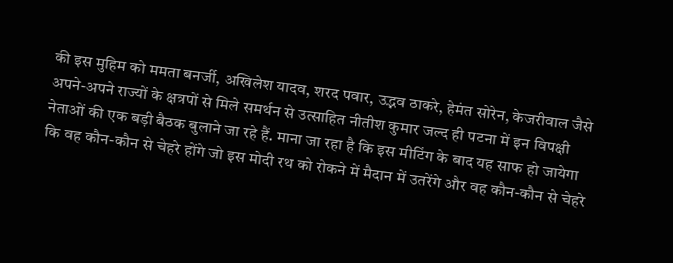की इस मुहिम को ममता बनर्जी, अखिलेश यादव, शरद पवार, उद्भव ठाकरे, हेमंत सोरेन, केजरीवाल जैसे अपने-अपने राज्यों के क्षत्रपों से मिले समर्थन से उत्साहित नीतीश कुमार जल्द ही पटना में इन विपक्षी नेताओं की एक बड़ी बैठक बुलाने जा रहे हैं. माना जा रहा है कि इस मीटिंग के बाद यह साफ हो जायेगा कि वह कौन-कौन से चेहरे होंगे जो इस मोदी रथ को रोकने में मैदान में उतरेंगे और वह कौन-कौन से चेहरे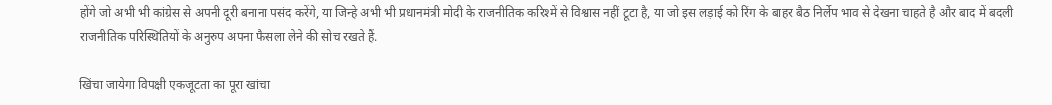होंगे जो अभी भी कांग्रेस से अपनी दूरी बनाना पसंद करेंगे, या जिन्हे अभी भी प्रधानमंत्री मोदी के राजनीतिक करिश्में से विश्वास नहीं टूटा है, या जो इस लड़ाई को रिंग के बाहर बैठ निर्लेप भाव से देखना चाहते है और बाद में बदली राजनीतिक परिस्थितियों के अनुरुप अपना फैसला लेने की सोच रखते हैं.

खिंचा जायेगा विपक्षी एकजूटता का पूरा खांचा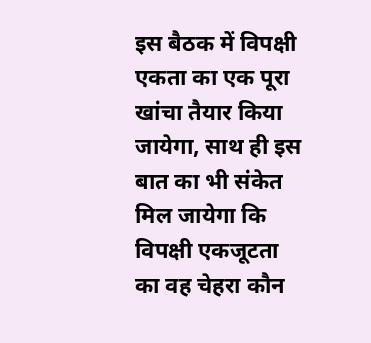इस बैठक में विपक्षी एकता का एक पूरा खांचा तैयार किया जायेगा, साथ ही इस बात का भी संकेत मिल जायेगा कि विपक्षी एकजूटता का वह चेहरा कौन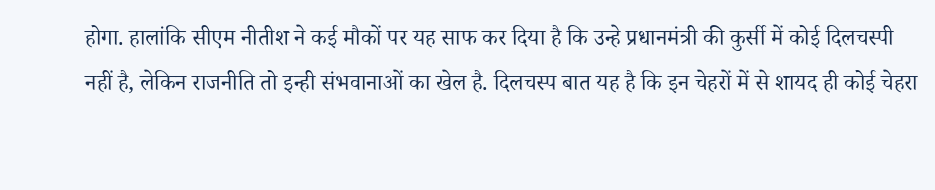होगा. हालांकि सीएम नीतीश ने कई मौकों पर यह साफ कर दिया है कि उन्हे प्रधानमंत्री की कुर्सी में कोई दिलचस्पी नहीं है, लेकिन राजनीति तो इन्ही संभवानाओं का खेल है. दिलचस्प बात यह है कि इन चेहरों में से शायद ही कोई चेहरा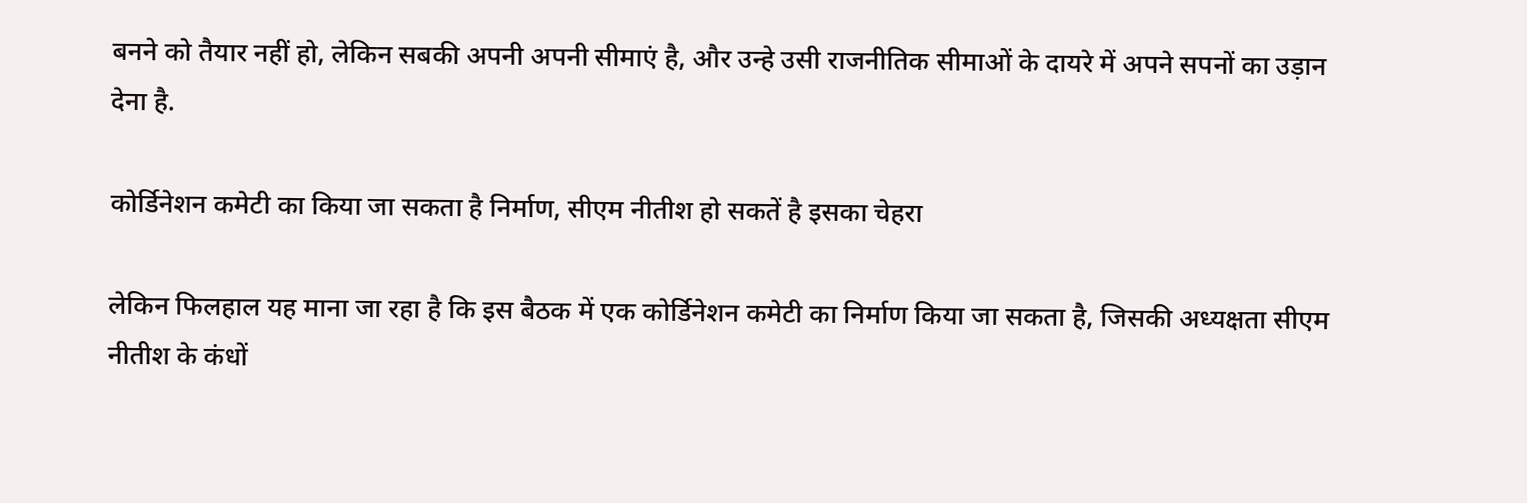बनने को तैयार नहीं हो, लेकिन सबकी अपनी अपनी सीमाएं है, और उन्हे उसी राजनीतिक सीमाओं के दायरे में अपने सपनों का उड़ान देना है.

कोर्डिनेशन कमेटी का किया जा सकता है निर्माण, सीएम नीतीश हो सकतें है इसका चेहरा

लेकिन फिलहाल यह माना जा रहा है कि इस बैठक में एक कोर्डिनेशन कमेटी का निर्माण किया जा सकता है, जिसकी अध्यक्षता सीएम नीतीश के कंधों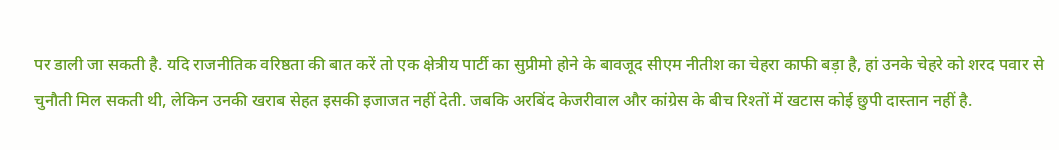पर डाली जा सकती है. यदि राजनीतिक वरिष्ठता की बात करें तो एक क्षेत्रीय पार्टी का सुप्रीमो होने के बावजूद सीएम नीतीश का चेहरा काफी बड़ा है, हां उनके चेहरे को शरद पवार से चुनौती मिल सकती थी, लेकिन उनकी खराब सेहत इसकी इजाजत नहीं देती. जबकि अरबिंद केजरीवाल और कांग्रेस के बीच रिश्तों में खटास कोई छुपी दास्तान नहीं है.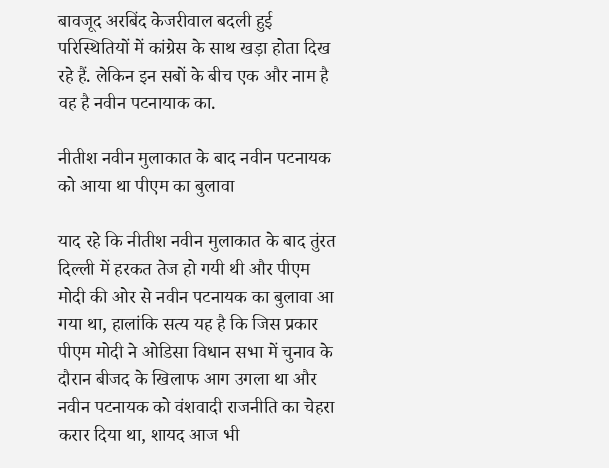बावजूद अरबिंद केजरीवाल बदली हुई परिस्थितियों में कांग्रेस के साथ खड़ा होता दिख रहे हैं. लेकिन इन सबों के बीच एक और नाम है वह है नवीन पटनायाक का.

नीतीश नवीन मुलाकात के बाद नवीन पटनायक को आया था पीएम का बुलावा

याद रहे कि नीतीश नवीन मुलाकात के बाद तुंरत दिल्ली में हरकत तेज हो गयी थी और पीएम मोदी की ओर से नवीन पटनायक का बुलावा आ गया था, हालांकि सत्य यह है कि जिस प्रकार पीएम मोदी ने ओडिसा विधान सभा में चुनाव के दौरान बीजद के खिलाफ आग उगला था और नवीन पटनायक को वंशवादी राजनीति का चेहरा करार दिया था, शायद आज भी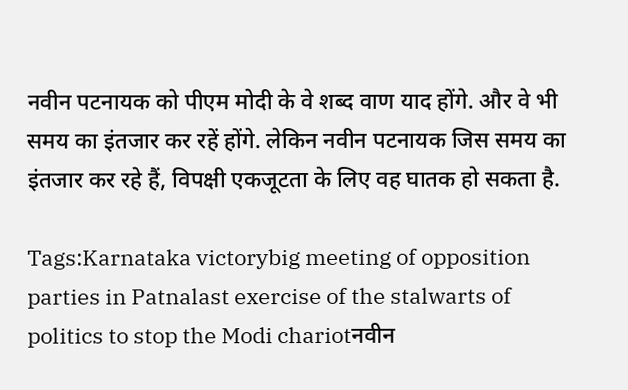नवीन पटनायक को पीएम मोदी के वे शब्द वाण याद होंगे. और वे भी समय का इंतजार कर रहें होंगे. लेकिन नवीन पटनायक जिस समय का इंतजार कर रहे हैं, विपक्षी एकजूटता के लिए वह घातक हो सकता है.

Tags:Karnataka victorybig meeting of opposition parties in Patnalast exercise of the stalwarts of politics to stop the Modi chariotनवीन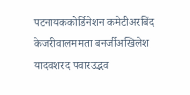पटनायककोर्डिनेशन कमेटीअरबिंद केजरीवालममता बनर्जीअखिलेश यादवशरद पवारउद्भव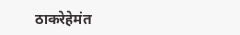ठाकरेहेमंत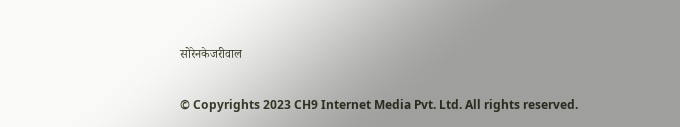सोरेनकेजरीवाल

© Copyrights 2023 CH9 Internet Media Pvt. Ltd. All rights reserved.